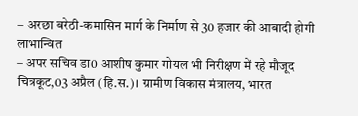– अरछा बरेठी-कमासिन मार्ग के निर्माण से 30 हजार की आबादी होगी लाभान्वित
– अपर सचिव डा0 आशीष कुमार गोयल भी निरीक्षण में रहे मौजूद
चित्रकूट,03 अप्रैल (हि.स.)। ग्रामीण विकास मंत्रालय, भारत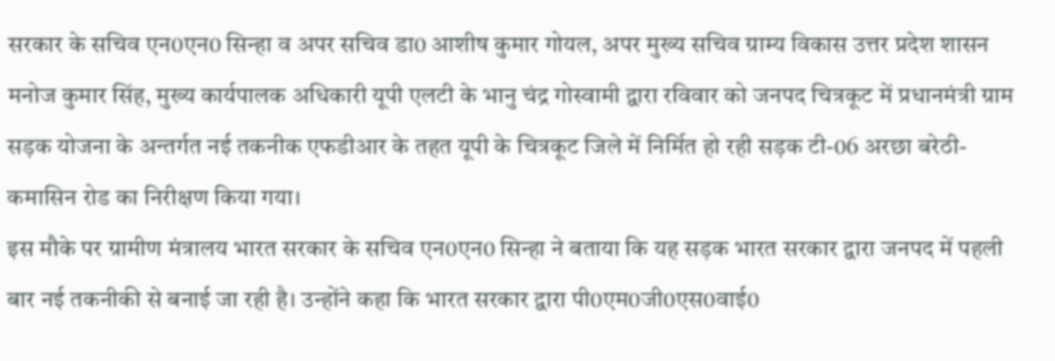सरकार के सचिव एन0एन0 सिन्हा व अपर सचिव डा0 आशीष कुमार गोयल, अपर मुख्य सचिव ग्राम्य विकास उत्तर प्रदेश शासन मनोज कुमार सिंह, मुख्य कार्यपालक अधिकारी यूपी एलटी के भानु चंद्र गोस्वामी द्वारा रविवार को जनपद चित्रकूट में प्रधानमंत्री ग्राम सड़क योजना के अन्तर्गत नई तकनीक एफडीआर के तहत यूपी के चित्रकूट जिले में निर्मित हो रही सड़क टी-06 अरछा बरेठी-कमासिन रोड का निरीक्षण किया गया।
इस मौके पर ग्रामीण मंत्रालय भारत सरकार के सचिव एन0एन0 सिन्हा ने बताया कि यह सड़क भारत सरकार द्वारा जनपद में पहली बार नई तकनीकी से बनाई जा रही है। उन्होंने कहा कि भारत सरकार द्वारा पी0एम0जी0एस0वाई0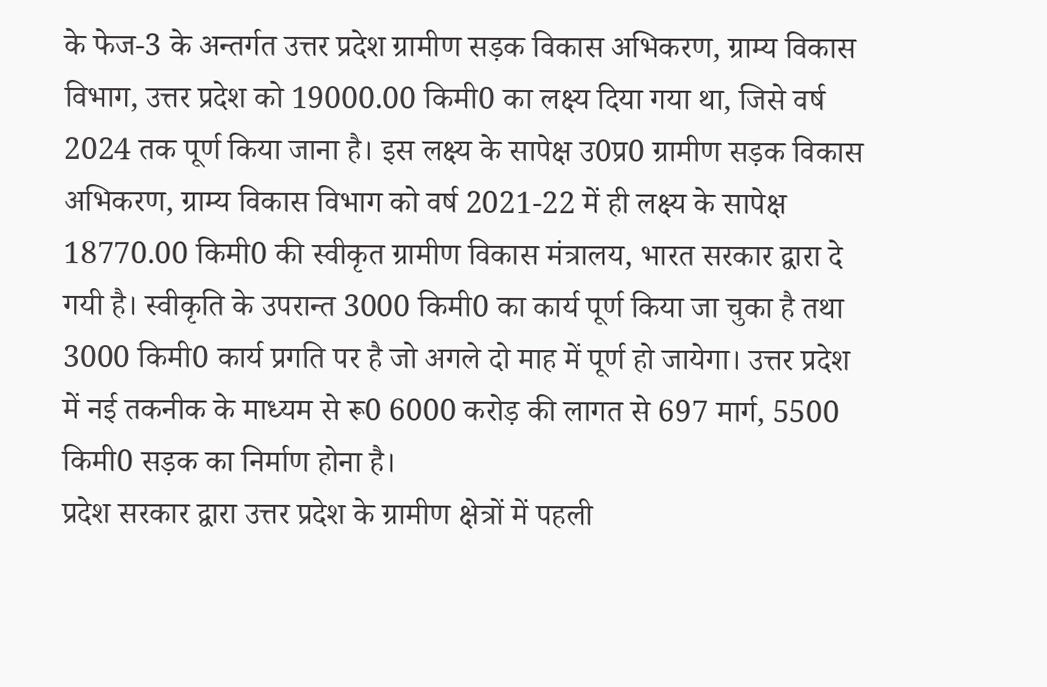के फेज-3 के अन्तर्गत उत्तर प्रदेश ग्रामीण सड़क विकास अभिकरण, ग्राम्य विकास विभाग, उत्तर प्रदेश को 19000.00 किमी0 का लक्ष्य दिया गया था, जिसे वर्ष 2024 तक पूर्ण किया जाना है। इस लक्ष्य के सापेक्ष उ0प्र0 ग्रामीण सड़क विकास अभिकरण, ग्राम्य विकास विभाग को वर्ष 2021-22 में ही लक्ष्य के सापेक्ष 18770.00 किमी0 की स्वीकृत ग्रामीण विकास मंत्रालय, भारत सरकार द्वारा दे गयी है। स्वीकृति के उपरान्त 3000 किमी0 का कार्य पूर्ण किया जा चुका है तथा 3000 किमी0 कार्य प्रगति पर है जो अगले दो माह में पूर्ण हो जायेगा। उत्तर प्रदेश में नई तकनीक के माध्यम से रू0 6000 करोड़ की लागत से 697 मार्ग, 5500 किमी0 सड़क का निर्माण होना है।
प्रदेश सरकार द्वारा उत्तर प्रदेश के ग्रामीण क्षेत्रों में पहली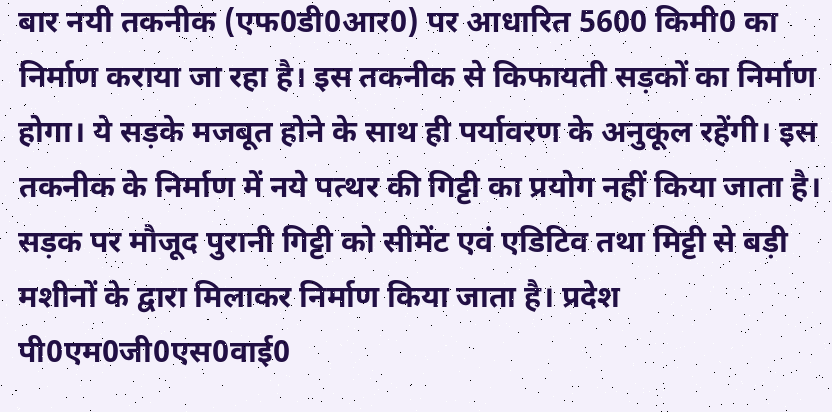बार नयी तकनीक (एफ0डी0आर0) पर आधारित 5600 किमी0 का निर्माण कराया जा रहा है। इस तकनीक से किफायती सड़कों का निर्माण होगा। ये सड़के मजबूत होने के साथ ही पर्यावरण के अनुकूल रहेंगी। इस तकनीक के निर्माण में नये पत्थर की गिट्टी का प्रयोग नहीं किया जाता है। सड़क पर मौजूद पुरानी गिट्टी को सीमेंट एवं एडिटिव तथा मिट्टी से बड़ी मशीनों के द्वारा मिलाकर निर्माण किया जाता है। प्रदेश पी0एम0जी0एस0वाई0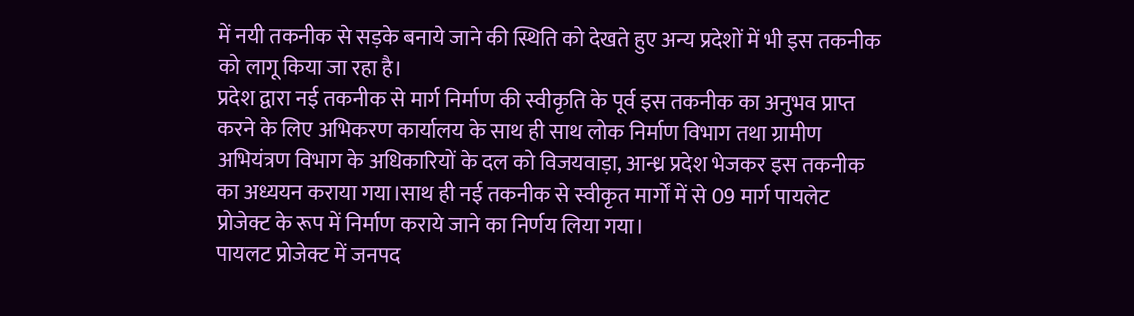में नयी तकनीक से सड़के बनाये जाने की स्थिति को देखते हुए अन्य प्रदेशों में भी इस तकनीक को लागू किया जा रहा है।
प्रदेश द्वारा नई तकनीक से मार्ग निर्माण की स्वीकृति के पूर्व इस तकनीक का अनुभव प्राप्त करने के लिए अभिकरण कार्यालय के साथ ही साथ लोक निर्माण विभाग तथा ग्रामीण अभियंत्रण विभाग के अधिकारियों के दल को विजयवाड़ा, आन्ध्र प्रदेश भेजकर इस तकनीक का अध्ययन कराया गया।साथ ही नई तकनीक से स्वीकृत मार्गों में से 09 मार्ग पायलेट प्रोजेक्ट के रूप में निर्माण कराये जाने का निर्णय लिया गया।
पायलट प्रोजेक्ट में जनपद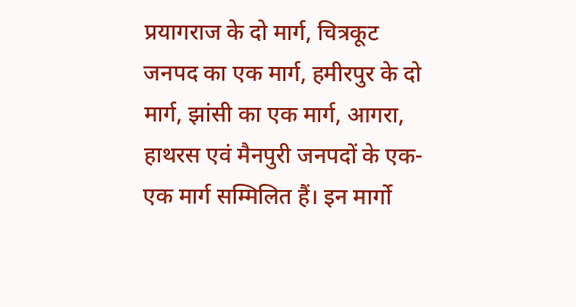प्रयागराज के दो मार्ग, चित्रकूट जनपद का एक मार्ग, हमीरपुर के दो मार्ग, झांसी का एक मार्ग, आगरा, हाथरस एवं मैनपुरी जनपदों के एक-एक मार्ग सम्मिलित हैं। इन मार्गो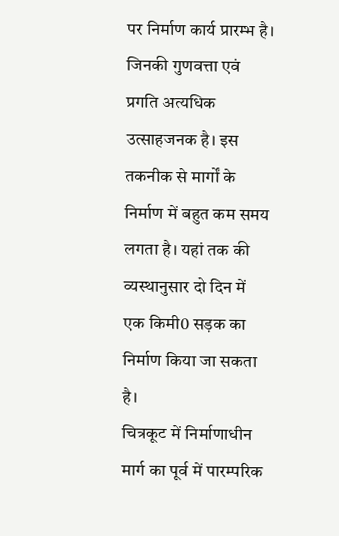पर निर्माण कार्य प्रारम्भ है। जिनकी गुणवत्ता एवं प्रगति अत्यधिक उत्साहजनक है। इस तकनीक से मार्गों के निर्माण में बहुत कम समय लगता है। यहां तक की व्यस्थानुसार दो दिन में एक किमी0 सड़क का निर्माण किया जा सकता है।
चित्रकूट में निर्माणाधीन मार्ग का पूर्व में पारम्परिक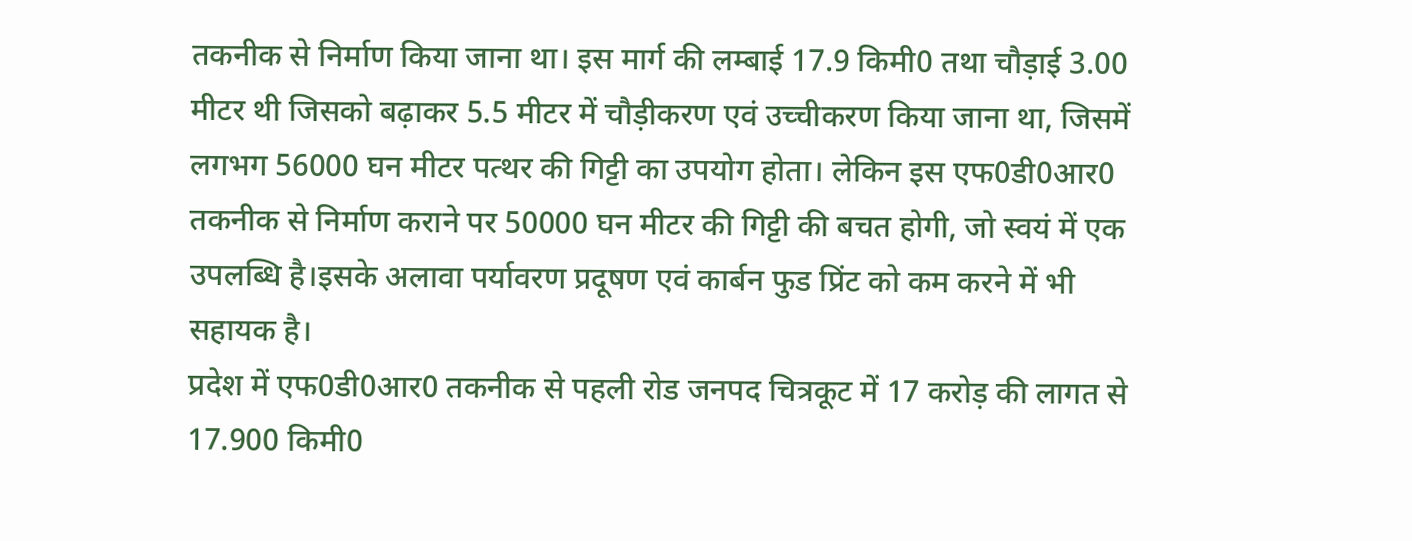तकनीक से निर्माण किया जाना था। इस मार्ग की लम्बाई 17.9 किमी0 तथा चौड़ाई 3.00 मीटर थी जिसको बढ़ाकर 5.5 मीटर में चौड़ीकरण एवं उच्चीकरण किया जाना था, जिसमें लगभग 56000 घन मीटर पत्थर की गिट्टी का उपयोग होता। लेकिन इस एफ0डी0आर0 तकनीक से निर्माण कराने पर 50000 घन मीटर की गिट्टी की बचत होगी, जो स्वयं में एक उपलब्धि है।इसके अलावा पर्यावरण प्रदूषण एवं कार्बन फुड प्रिंट को कम करने में भी सहायक है।
प्रदेश में एफ0डी0आर0 तकनीक से पहली रोड जनपद चित्रकूट में 17 करोड़ की लागत से 17.900 किमी0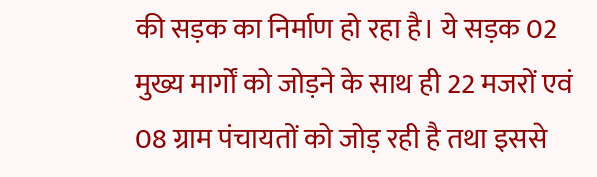की सड़क का निर्माण हो रहा है। ये सड़क 02 मुख्य मार्गों को जोड़ने के साथ ही 22 मजरों एवं 08 ग्राम पंचायतों को जोड़ रही है तथा इससे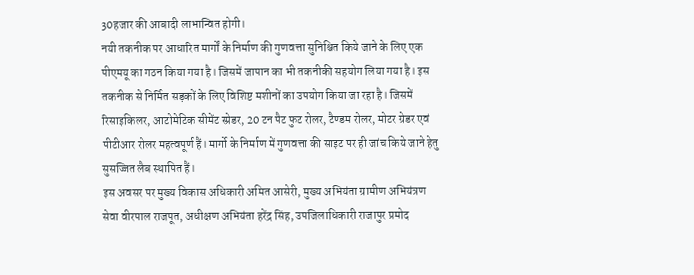30हजार की आबादी लाभान्वित होगी।
नयी तकनीक पर आधारित मार्गों के निर्माण की गुणवत्ता सुनिश्चित किये जाने के लिए एक पीएमयू का गठन किया गया है। जिसमें जापान का भी तकनीकी सहयोग लिया गया है। इस तकनीक से निर्मित सड़कों के लिए विशिष्ट मशीनों का उपयोग किया जा रहा है। जिसमें रिसाइकिलर, आटोमेटिक सीमेंट स्प्रेडर, 20 टन पैट फुट रोलर, टैण्डम रोलर, मोटर ग्रेडर एवं पीटीआर रोलर महत्वपूर्ण हैं। मार्गो के निर्माण में गुणवत्ता की साइट पर ही जांच किये जाने हेतु सुसज्जित लैब स्थापित हैं।
इस अवसर पर मुख्य विकास अधिकारी अमित आसेरी, मुख्य अभियंता ग्रामीण अभियंत्रण सेवा वीरपाल राजपूत, अधीक्षण अभियंता हरेंद्र सिंह, उपजिलाधिकारी राजापुर प्रमोद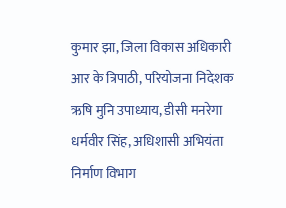कुमार झा, जिला विकास अधिकारी आर के त्रिपाठी, परियोजना निदेशक ऋषि मुनि उपाध्याय, डीसी मनरेगा धर्मवीर सिंह, अधिशासी अभियंता निर्माण विभाग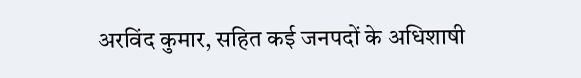अरविंद कुमार, सहित कई जनपदों के अधिशाषी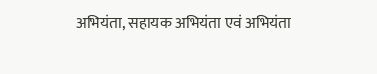अभियंता, सहायक अभियंता एवं अभियंता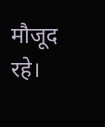मौजूद रहे।